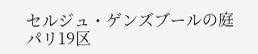セルジュ・ゲンズブールの庭
パリ19区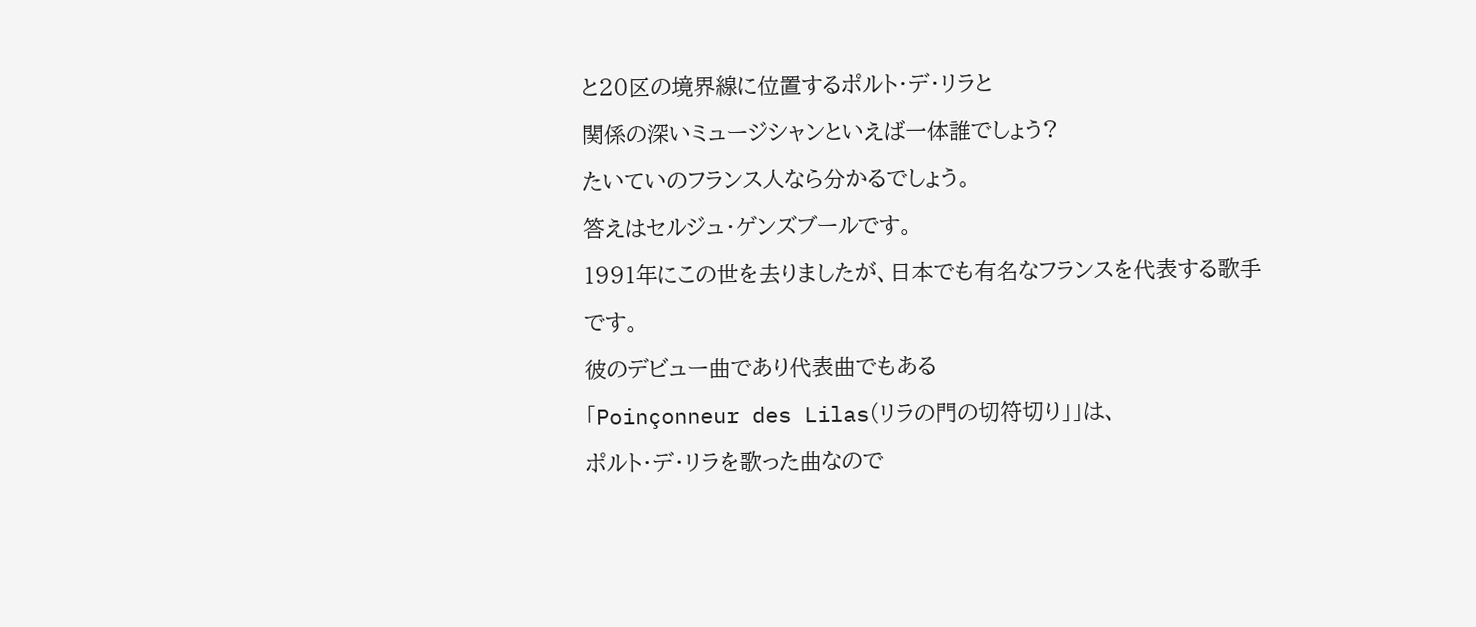と20区の境界線に位置するポルト・デ・リラと
関係の深いミュージシャンといえば一体誰でしょう?
たいていのフランス人なら分かるでしょう。
答えはセルジュ・ゲンズブールです。
1991年にこの世を去りましたが、日本でも有名なフランスを代表する歌手です。
彼のデビュー曲であり代表曲でもある
「Poinçonneur des Lilas(リラの門の切符切り」」は、
ポルト・デ・リラを歌った曲なので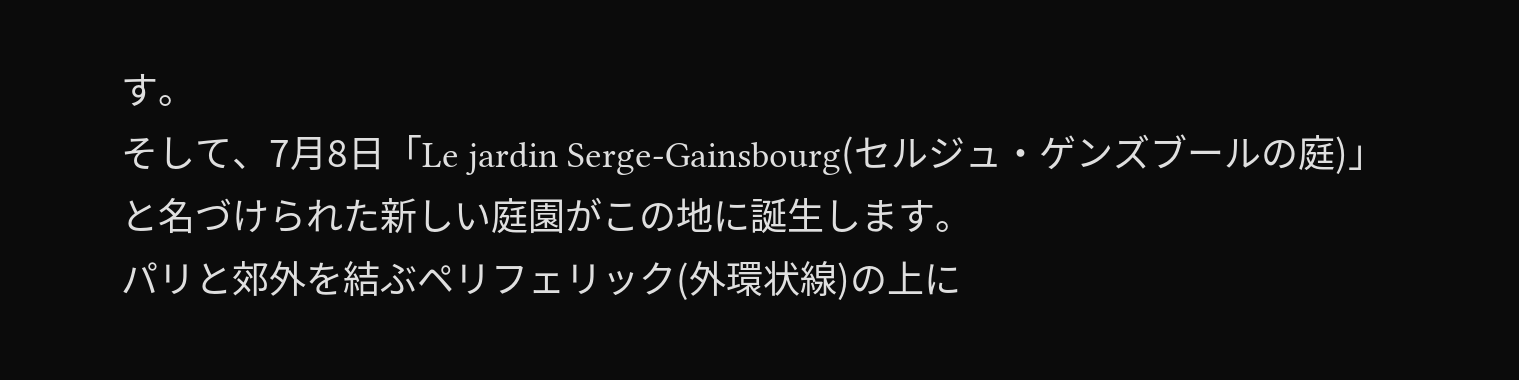す。
そして、7月8日「Le jardin Serge-Gainsbourg(セルジュ・ゲンズブールの庭)」
と名づけられた新しい庭園がこの地に誕生します。
パリと郊外を結ぶペリフェリック(外環状線)の上に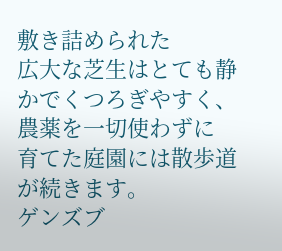敷き詰められた
広大な芝生はとても静かでくつろぎやすく、農薬を一切使わずに
育てた庭園には散歩道が続きます。
ゲンズブ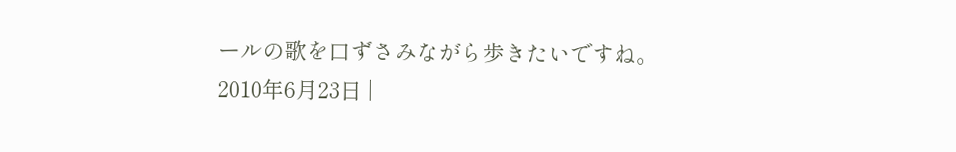ールの歌を口ずさみながら歩きたいですね。
2010年6月23日 |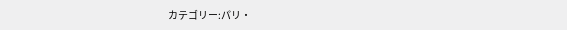カテゴリー:パリ・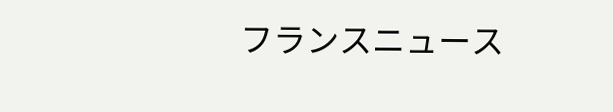フランスニュース